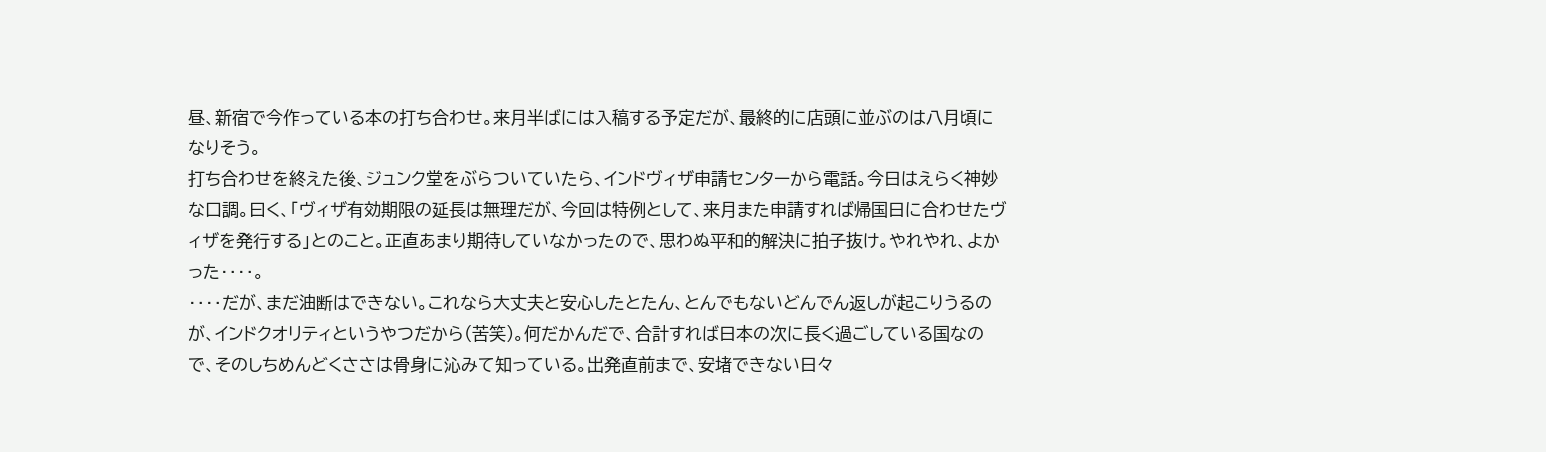昼、新宿で今作っている本の打ち合わせ。来月半ばには入稿する予定だが、最終的に店頭に並ぶのは八月頃になりそう。
打ち合わせを終えた後、ジュンク堂をぶらついていたら、インドヴィザ申請センターから電話。今日はえらく神妙な口調。曰く、「ヴィザ有効期限の延長は無理だが、今回は特例として、来月また申請すれば帰国日に合わせたヴィザを発行する」とのこと。正直あまり期待していなかったので、思わぬ平和的解決に拍子抜け。やれやれ、よかった‥‥。
‥‥だが、まだ油断はできない。これなら大丈夫と安心したとたん、とんでもないどんでん返しが起こりうるのが、インドクオリティというやつだから(苦笑)。何だかんだで、合計すれば日本の次に長く過ごしている国なので、そのしちめんどくささは骨身に沁みて知っている。出発直前まで、安堵できない日々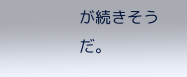が続きそうだ。